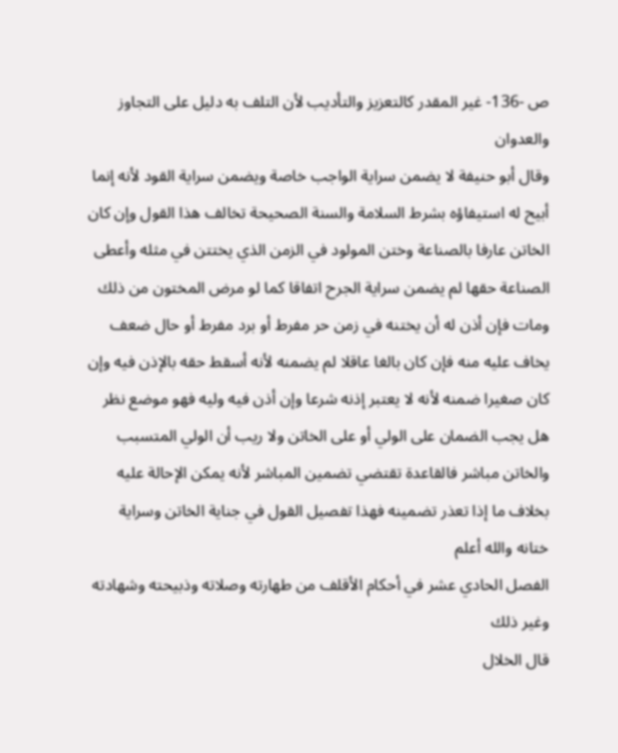ص -136- غير المقدر كالتعزيز والتأديب لأن التلف به دليل على التجاوز والعدوان
وقال أبو حنيفة لا يضمن سراية الواجب خاصة ويضمن سراية القود لأنه إنما أبيح له استيفاؤه بشرط السلامة والسنة الصحيحة تخالف هذا القول وإن كان الخاتن عارفا بالصناعة وختن المولود في الزمن الذي يختتن في مثله وأعطى الصناعة حقها لم يضمن سراية الجرح اتفاقا كما لو مرض المختون من ذلك ومات فإن أذن له أن يختنه في زمن حر مفرط أو برد مفرط أو حال ضعف يخاف عليه منه فإن كان بالغا عاقلا لم يضمنه لأنه أسقط حقه بالإذن فيه وإن كان صغيرا ضمنه لأنه لا يعتبر إذنه شرعا وإن أذن فيه وليه فهو موضع نظر هل يجب الضمان على الولي أو على الخاتن ولا ريب أن الولي المتسبب والخاتن مباشر فالقاعدة تقتضي تضمين المباشر لأنه يمكن الإحالة عليه بخلاف ما إذا تعذر تضمينه فهذا تفصيل القول في جناية الخاتن وسراية ختانه والله أعلم
الفصل الحادي عشر في أحكام الأقلف من طهارته وصلاته وذبيحته وشهادته وغير ذلك
قال الخلال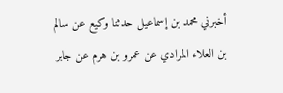أخبرني محمد بن إسماعيل حدثنا وكيع عن سالم بن العلاء المرادي عن عمرو بن هرم عن جابر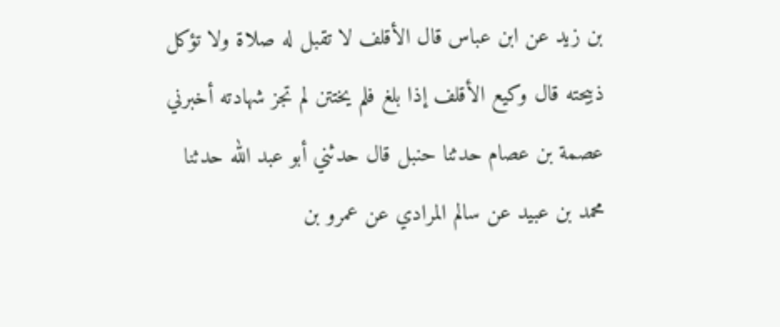بن زيد عن ابن عباس قال الأقلف لا تقبل له صلاة ولا تؤكل ذبيحته قال وكيع الأقلف إذا بلغ فلم يختتن لم تجز شهادته أخبرني عصمة بن عصام حدثنا حنبل قال حدثني أبو عبد الله حدثنا محمد بن عبيد عن سالم المرادي عن عمرو بن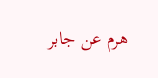هرم عن جابر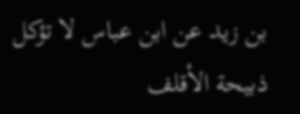بن زيد عن ابن عباس لا تؤكل ذبيحة الأقلف